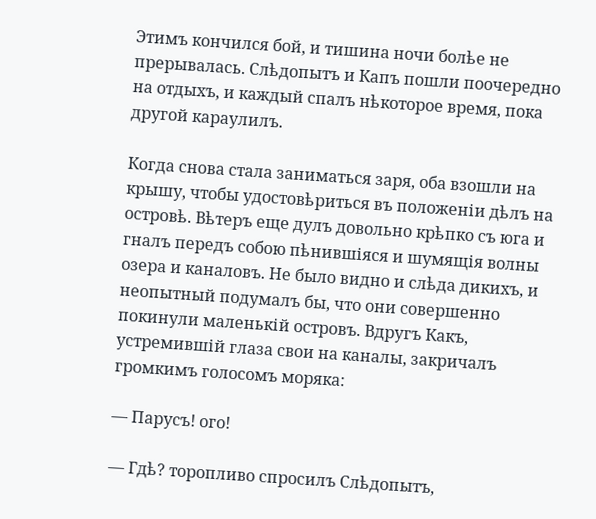Этимъ кончился бой, и тишина ночи болѣе не прерывалась. Слѣдопытъ и Капъ пошли поочередно на отдыхъ, и каждый спалъ нѣкоторое время, пока другой караулилъ.

Когда снова стала заниматься заря, оба взошли на крышу, чтобы удостовѣриться въ положеніи дѣлъ на островѣ. Вѣтеръ еще дулъ довольно крѣпко съ юга и гналъ передъ собою пѣнившіяся и шумящія волны озера и каналовъ. Не было видно и слѣда дикихъ, и неопытный подумалъ бы, что они совершенно покинули маленькій островъ. Вдругъ Какъ, устремившій глаза свои на каналы, закричалъ громкимъ голосомъ моряка:

— Парусъ! ого!

— Гдѣ? торопливо спросилъ Слѣдопытъ,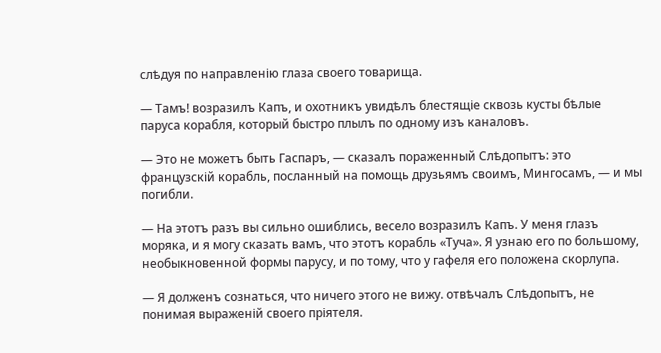слѣдуя по направленію глаза своего товарища.

— Тамъ! возразилъ Капъ, и охотникъ увидѣлъ блестящіе сквозь кусты бѣлые паруса корабля, который быстро плылъ по одному изъ каналовъ.

— Это не можетъ быть Гаспаръ, — сказалъ пораженный Слѣдопытъ: это французскій корабль, посланный на помощь друзьямъ своимъ, Мингосамъ, — и мы погибли.

— На этотъ разъ вы сильно ошиблись, весело возразилъ Капъ. У меня глазъ моряка, и я могу сказать вамъ, что этотъ корабль «Туча». Я узнаю его по большому, необыкновенной формы парусу, и по тому, что у гафеля его положена скорлупа.

— Я долженъ сознаться, что ничего этого не вижу. отвѣчалъ Слѣдопытъ, не понимая выраженій своего пріятеля.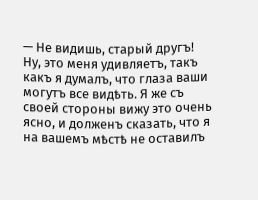— Не видишь, старый другъ! Ну, это меня удивляетъ, такъ какъ я думалъ, что глаза ваши могутъ все видѣть. Я же съ своей стороны вижу это очень ясно, и долженъ сказать, что я на вашемъ мѣстѣ не оставилъ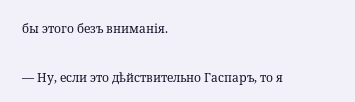бы этого безъ вниманія.

— Ну, если это дѣйствительно Гаспаръ, то я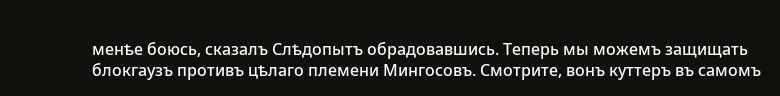менѣе боюсь, сказалъ Слѣдопытъ обрадовавшись. Теперь мы можемъ защищать блокгаузъ противъ цѣлаго племени Мингосовъ. Смотрите, вонъ куттеръ въ самомъ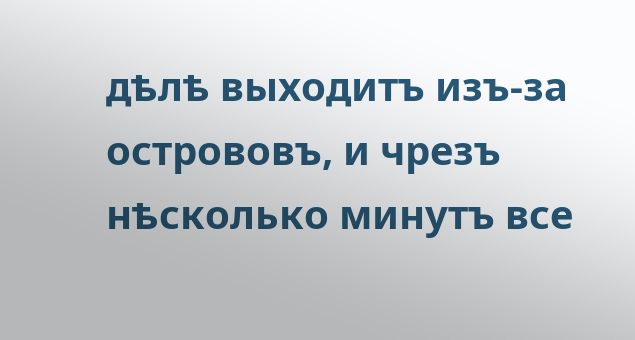дѣлѣ выходитъ изъ-за острововъ, и чрезъ нѣсколько минутъ все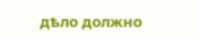дѣло должно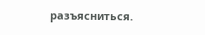разъясниться.